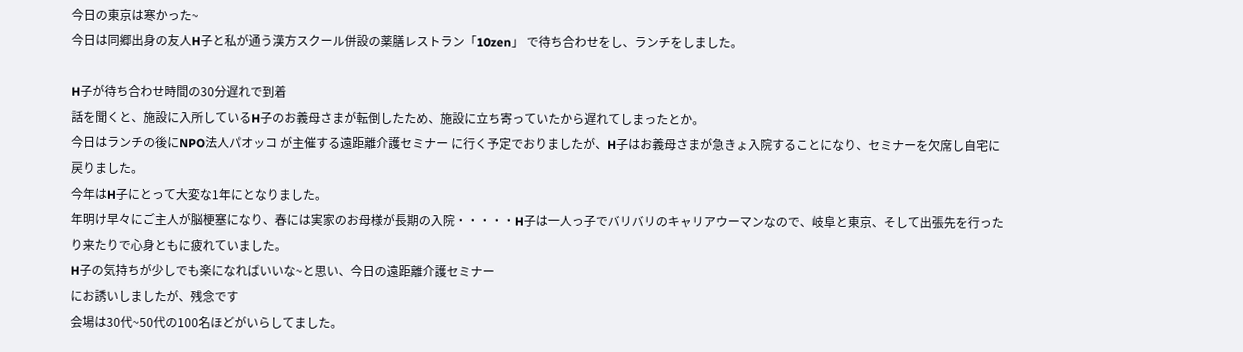今日の東京は寒かった~
今日は同郷出身の友人H子と私が通う漢方スクール併設の薬膳レストラン「10zen」 で待ち合わせをし、ランチをしました。

H子が待ち合わせ時間の30分遅れで到着
話を聞くと、施設に入所しているH子のお義母さまが転倒したため、施設に立ち寄っていたから遅れてしまったとか。
今日はランチの後にNPO法人パオッコ が主催する遠距離介護セミナー に行く予定でおりましたが、H子はお義母さまが急きょ入院することになり、セミナーを欠席し自宅に戻りました。
今年はH子にとって大変な1年にとなりました。
年明け早々にご主人が脳梗塞になり、春には実家のお母様が長期の入院・・・・・H子は一人っ子でバリバリのキャリアウーマンなので、岐阜と東京、そして出張先を行ったり来たりで心身ともに疲れていました。
H子の気持ちが少しでも楽になればいいな~と思い、今日の遠距離介護セミナー
にお誘いしましたが、残念です
会場は30代~50代の100名ほどがいらしてました。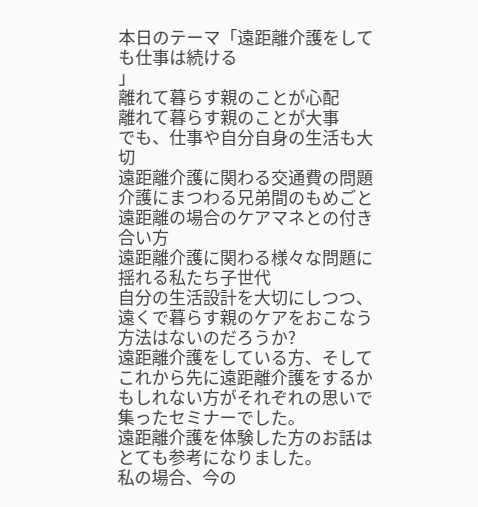本日のテーマ「遠距離介護をしても仕事は続ける
」
離れて暮らす親のことが心配
離れて暮らす親のことが大事
でも、仕事や自分自身の生活も大切
遠距離介護に関わる交通費の問題
介護にまつわる兄弟間のもめごと
遠距離の場合のケアマネとの付き合い方
遠距離介護に関わる様々な問題に揺れる私たち子世代
自分の生活設計を大切にしつつ、遠くで暮らす親のケアをおこなう方法はないのだろうか?
遠距離介護をしている方、そしてこれから先に遠距離介護をするかもしれない方がそれぞれの思いで集ったセミナーでした。
遠距離介護を体験した方のお話はとても参考になりました。
私の場合、今の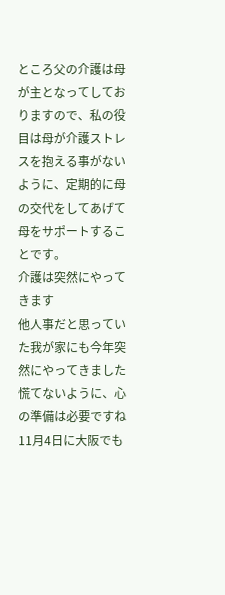ところ父の介護は母が主となってしておりますので、私の役目は母が介護ストレスを抱える事がないように、定期的に母の交代をしてあげて母をサポートすることです。
介護は突然にやってきます
他人事だと思っていた我が家にも今年突然にやってきました
慌てないように、心の準備は必要ですね
11月4日に大阪でも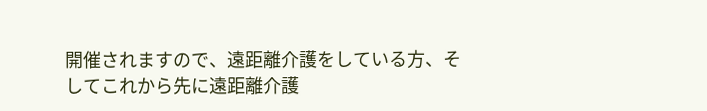開催されますので、遠距離介護をしている方、そしてこれから先に遠距離介護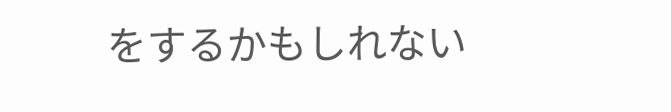をするかもしれない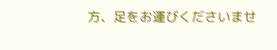方、足をお運びくださいませ